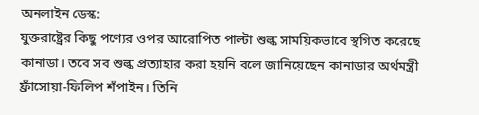অনলাইন ডেস্ক:
যুক্তরাষ্ট্রের কিছু পণ্যের ওপর আরোপিত পাল্টা শুল্ক সাময়িকভাবে স্থগিত করেছে কানাডা। তবে সব শুল্ক প্রত্যাহার করা হয়নি বলে জানিয়েছেন কানাডার অর্থমন্ত্রী ফ্রাঁসোয়া-ফিলিপ শঁপাইন। তিনি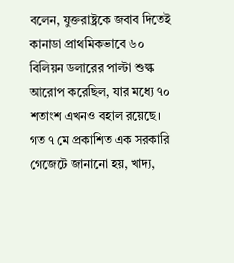বলেন, যুক্তরাষ্ট্রকে জবাব দিতেই কানাডা প্রাথমিকভাবে ৬০ বিলিয়ন ডলারের পাল্টা শুল্ক আরোপ করেছিল, যার মধ্যে ৭০ শতাংশ এখনও বহাল রয়েছে।
গত ৭ মে প্রকাশিত এক সরকারি গেজেটে জানানো হয়, খাদ্য,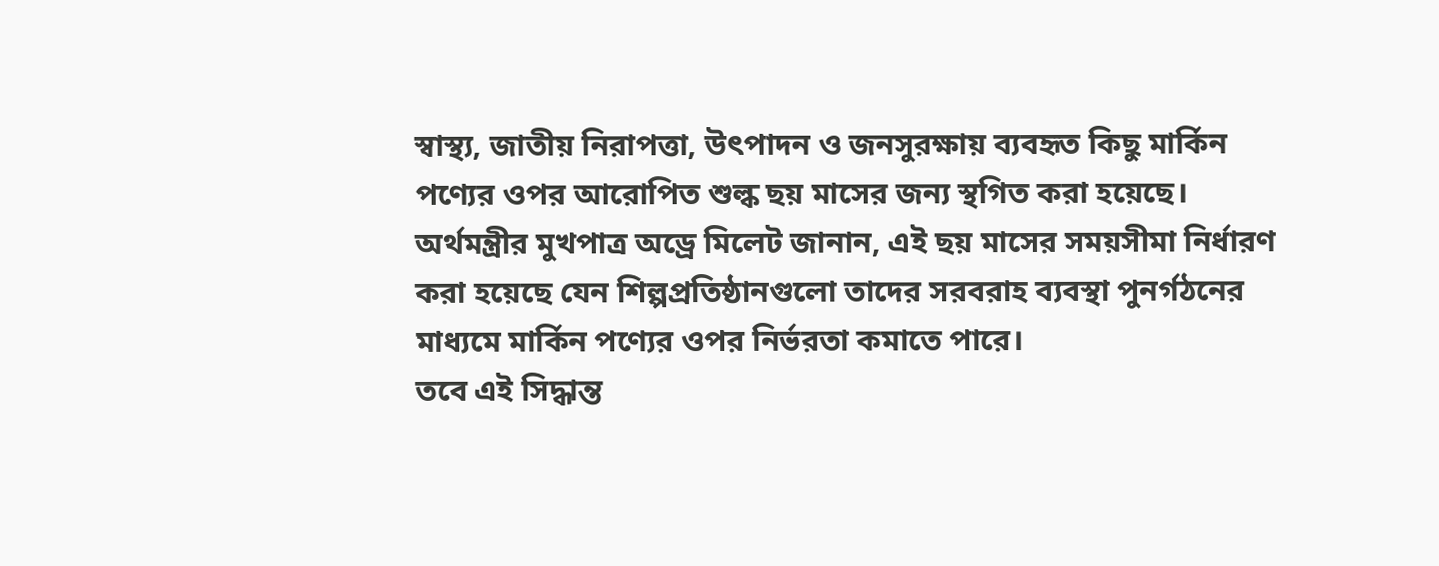স্বাস্থ্য, জাতীয় নিরাপত্তা, উৎপাদন ও জনসুরক্ষায় ব্যবহৃত কিছু মার্কিন পণ্যের ওপর আরোপিত শুল্ক ছয় মাসের জন্য স্থগিত করা হয়েছে। অর্থমন্ত্রীর মুখপাত্র অড্রে মিলেট জানান, এই ছয় মাসের সময়সীমা নির্ধারণ করা হয়েছে যেন শিল্পপ্রতিষ্ঠানগুলো তাদের সরবরাহ ব্যবস্থা পুনর্গঠনের মাধ্যমে মার্কিন পণ্যের ওপর নির্ভরতা কমাতে পারে।
তবে এই সিদ্ধান্ত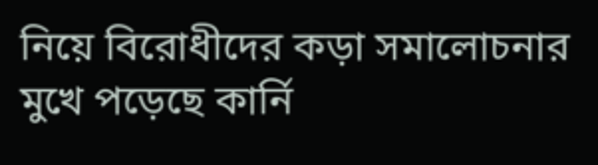নিয়ে বিরোধীদের কড়া সমালোচনার মুখে পড়েছে কার্নি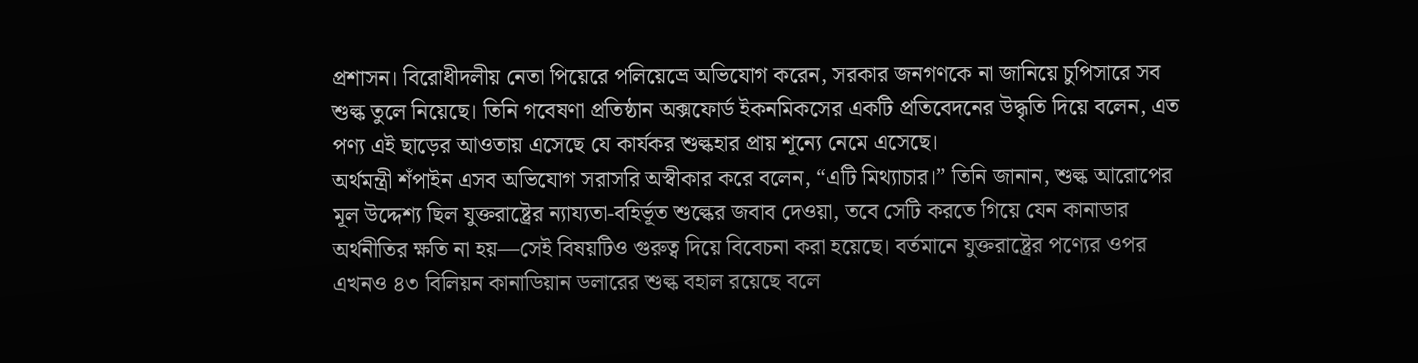প্রশাসন। বিরোধীদলীয় নেতা পিয়েরে পলিয়েভ্রে অভিযোগ করেন, সরকার জনগণকে না জানিয়ে চুপিসারে সব শুল্ক তুলে নিয়েছে। তিনি গবেষণা প্রতিষ্ঠান অক্সফোর্ড ইকনমিকসের একটি প্রতিবেদনের উদ্ধৃতি দিয়ে বলেন, এত পণ্য এই ছাড়ের আওতায় এসেছে যে কার্যকর শুল্কহার প্রায় শূন্যে নেমে এসেছে।
অর্থমন্ত্রী শঁপাইন এসব অভিযোগ সরাসরি অস্বীকার করে বলেন, “এটি মিথ্যাচার।” তিনি জানান, শুল্ক আরোপের মূল উদ্দেশ্য ছিল যুক্তরাষ্ট্রের ন্যায্যতা-বহির্ভূত শুল্কের জবাব দেওয়া, তবে সেটি করতে গিয়ে যেন কানাডার অর্থনীতির ক্ষতি না হয়—সেই বিষয়টিও গুরুত্ব দিয়ে বিবেচনা করা হয়েছে। বর্তমানে যুক্তরাষ্ট্রের পণ্যের ওপর এখনও ৪৩ বিলিয়ন কানাডিয়ান ডলারের শুল্ক বহাল রয়েছে বলে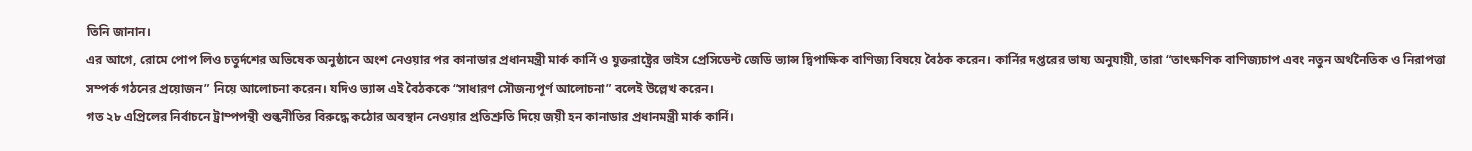তিনি জানান।
এর আগে, রোমে পোপ লিও চতুর্দশের অভিষেক অনুষ্ঠানে অংশ নেওয়ার পর কানাডার প্রধানমন্ত্রী মার্ক কার্নি ও যুক্তরাষ্ট্রের ভাইস প্রেসিডেন্ট জেডি ভ্যান্স দ্বিপাক্ষিক বাণিজ্য বিষয়ে বৈঠক করেন। কার্নির দপ্তরের ভাষ্য অনুযায়ী, তারা “তাৎক্ষণিক বাণিজ্যচাপ এবং নতুন অর্থনৈতিক ও নিরাপত্তা সম্পর্ক গঠনের প্রয়োজন” নিয়ে আলোচনা করেন। যদিও ভ্যান্স এই বৈঠককে “সাধারণ সৌজন্যপূর্ণ আলোচনা” বলেই উল্লেখ করেন।
গত ২৮ এপ্রিলের নির্বাচনে ট্রাম্পপন্থী শুল্কনীতির বিরুদ্ধে কঠোর অবস্থান নেওয়ার প্রতিশ্রুতি দিয়ে জয়ী হন কানাডার প্রধানমন্ত্রী মার্ক কার্নি।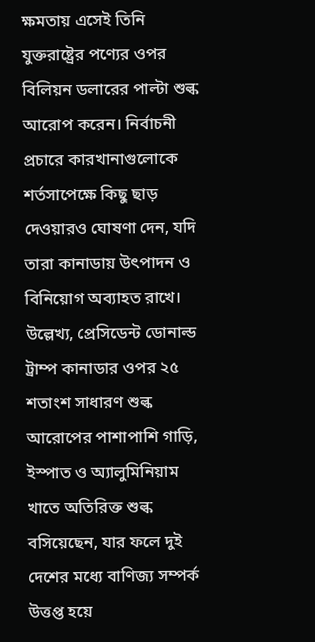ক্ষমতায় এসেই তিনি যুক্তরাষ্ট্রের পণ্যের ওপর বিলিয়ন ডলারের পাল্টা শুল্ক আরোপ করেন। নির্বাচনী প্রচারে কারখানাগুলোকে শর্তসাপেক্ষে কিছু ছাড় দেওয়ারও ঘোষণা দেন, যদি তারা কানাডায় উৎপাদন ও বিনিয়োগ অব্যাহত রাখে।
উল্লেখ্য, প্রেসিডেন্ট ডোনাল্ড ট্রাম্প কানাডার ওপর ২৫ শতাংশ সাধারণ শুল্ক আরোপের পাশাপাশি গাড়ি, ইস্পাত ও অ্যালুমিনিয়াম খাতে অতিরিক্ত শুল্ক বসিয়েছেন, যার ফলে দুই দেশের মধ্যে বাণিজ্য সম্পর্ক উত্তপ্ত হয়ে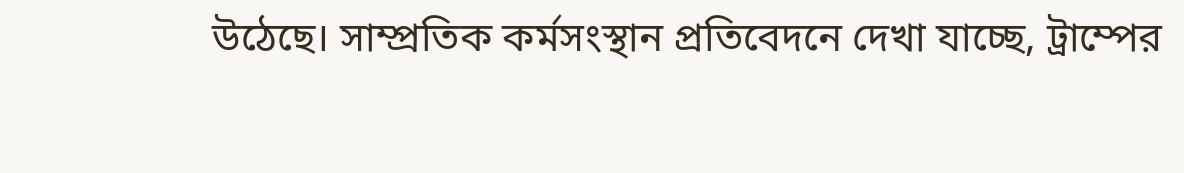উঠেছে। সাম্প্রতিক কর্মসংস্থান প্রতিবেদনে দেখা যাচ্ছে, ট্রাম্পের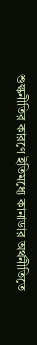শুল্কনীতির কারণে ইতিমধ্যে কানাডার অর্থনীতিতে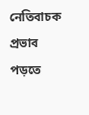নেতিবাচক প্রভাব পড়তে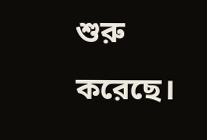শুরু করেছে।